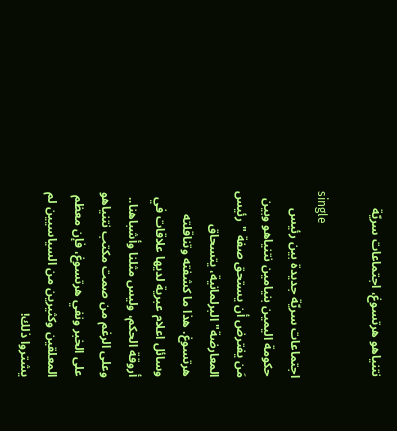نتنياهو هرتسوغ، اجتماعات سريّة

single
اجتماعات سريّة جديدة بين رئيس حكومة اليمين بنيامين نتنياهو وبين مَن يفترض أن يستحق صفة "رئيس المعارضة" البرلمانية، يتسحاق هرتسوغ. هذا ما كشفته وتناقلته وسائل اعلام عبرية لديها علاقات في أروقة الحكم، وليس مثلنا وأشباهنا.. وعلى الرغم من صمت مكتب نتنياهو على الخبر ونفي هرتسوغ، فإن معظم المعلقين وكثيرين من السياسيين لم يشتروا ذلك!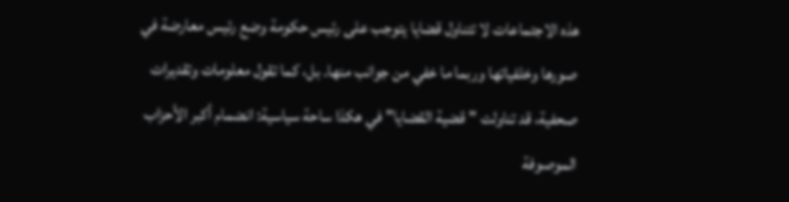هذه الاجتماعات لا تتناول قضايا يتوجب على رئيس حكومة وضع رئيس معارضة في صورها وخلفياتها وربما ما خفي من جوانب منها. بل، كما تقول معلومات وتقديرات صحفية، قد تناولت "قضية القضايا" في هكذا ساحة سياسية: انضمام أكبر الأحزاب الموصوفة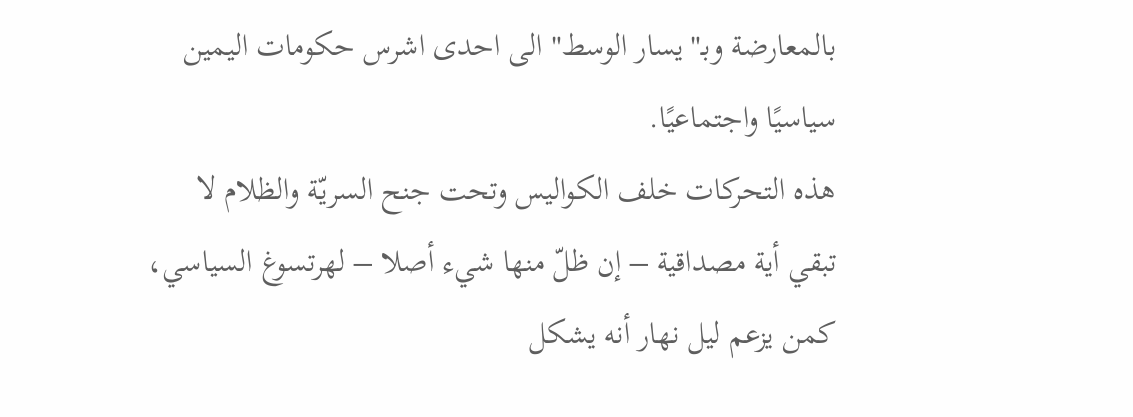بالمعارضة وبـ"يسار الوسط" الى احدى اشرس حكومات اليمين سياسيًا واجتماعيًا.
هذه التحركات خلف الكواليس وتحت جنح السريّة والظلام لا تبقي أية مصداقية – إن ظلّ منها شيء أصلا – لهرتسوغ السياسي، كمن يزعم ليل نهار أنه يشكل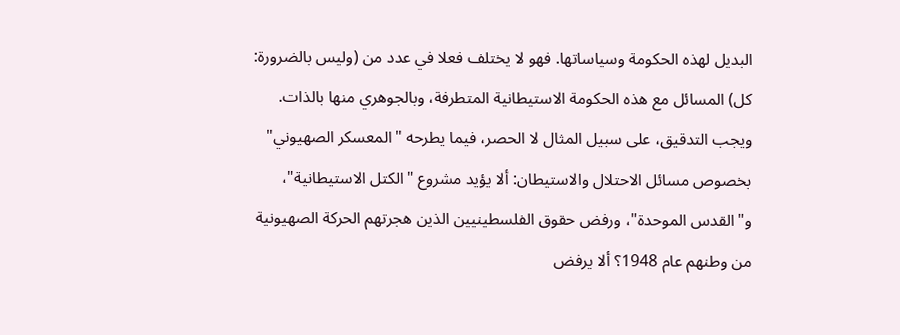البديل لهذه الحكومة وسياساتها. فهو لا يختلف فعلا في عدد من (وليس بالضرورة: كل) المسائل مع هذه الحكومة الاستيطانية المتطرفة، وبالجوهري منها بالذات.
ويجب التدقيق، على سبيل المثال لا الحصر، فيما يطرحه "المعسكر الصهيوني" بخصوص مسائل الاحتلال والاستيطان: ألا يؤيد مشروع "الكتل الاستيطانية"، و"القدس الموحدة"، ورفض حقوق الفلسطينيين الذين هجرتهم الحركة الصهيونية من وطنهم عام 1948؟ ألا يرفض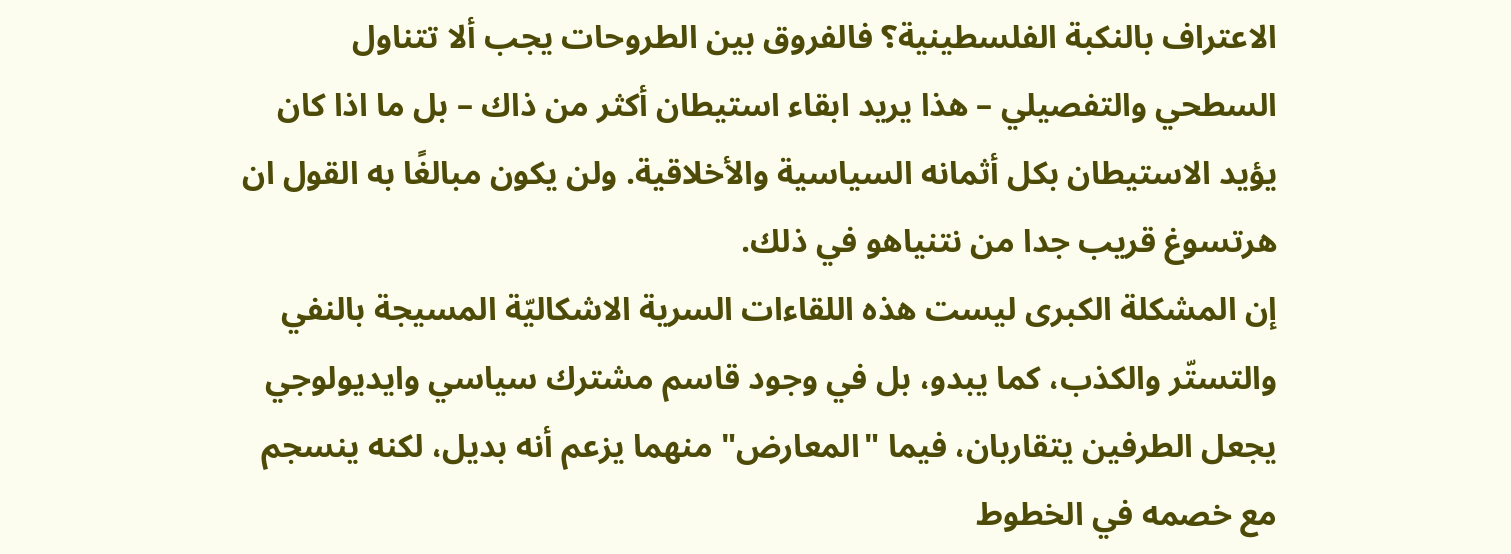الاعتراف بالنكبة الفلسطينية؟ فالفروق بين الطروحات يجب ألا تتناول السطحي والتفصيلي – هذا يريد ابقاء استيطان أكثر من ذاك – بل ما اذا كان يؤيد الاستيطان بكل أثمانه السياسية والأخلاقية. ولن يكون مبالغًا به القول ان هرتسوغ قريب جدا من نتنياهو في ذلك.
إن المشكلة الكبرى ليست هذه اللقاءات السرية الاشكاليّة المسيجة بالنفي والتستّر والكذب، كما يبدو، بل في وجود قاسم مشترك سياسي وايديولوجي يجعل الطرفين يتقاربان، فيما "المعارض" منهما يزعم أنه بديل، لكنه ينسجم مع خصمه في الخطوط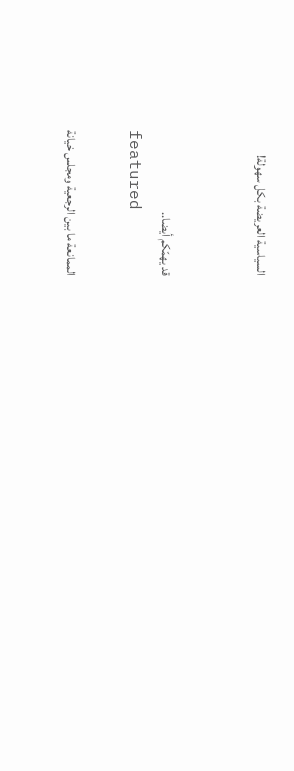السياسية العريضة بكل سهولة!


قد يهمّكم أيضا..
featured

الممانعة ما بين الرجعية ومجلس خيانة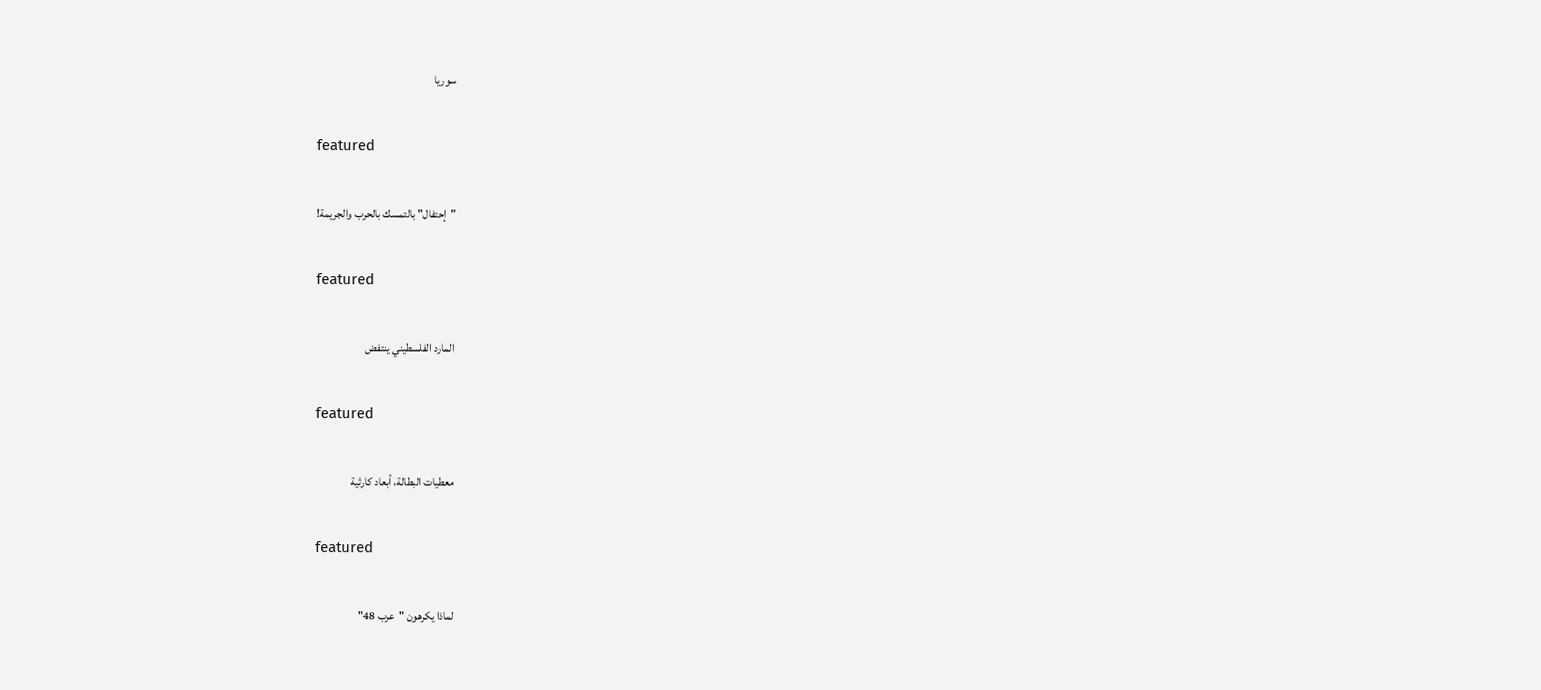سوريا

featured

"إحتفال" بالتمسك بالحرب والجريمة!

featured

المارد الفلسطيني ينتفض

featured

معطيات البطالة، أبعاد كارثية

featured

لماذا يكرهون "عرب 48"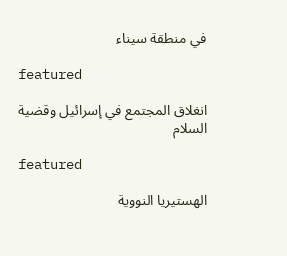في منطقة سيناء

featured

انغلاق المجتمع في إسرائيل وقضية السلام

featured

الهستيريا النووية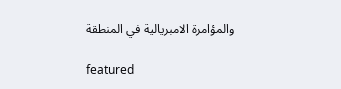والمؤامرة الامبريالية في المنطقة

featured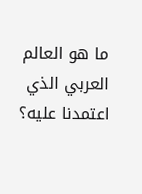ما هو العالم العربي الذي اعتمدنا عليه؟